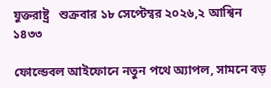যুক্তরাষ্ট্র   শুক্রবার ১৮ সেপ্টেম্বর ২০২৬,২ আশ্বিন ১৪৩৩

ফোল্ডেবল আইফোনে নতুন পথে অ্যাপল, সামনে বড়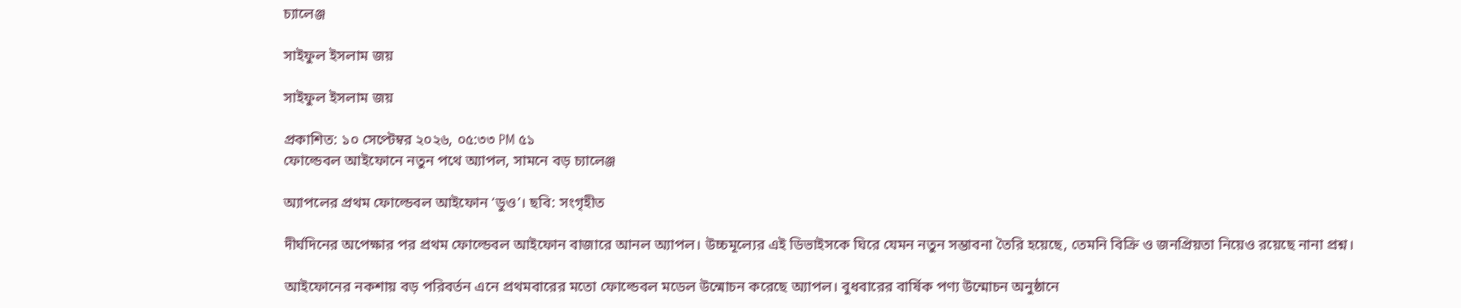চ্যালেঞ্জ

সাইফুল ইসলাম জয়

সাইফুল ইসলাম জয়

প্রকাশিত: ১০ সেপ্টেম্বর ২০২৬, ০৫:৩৩ PM ৫১
ফোল্ডেবল আইফোনে নতুন পথে অ্যাপল, সামনে বড় চ্যালেঞ্জ

অ্যাপলের প্রথম ফোল্ডেবল আইফোন ‘ডুও’। ছবি: সংগৃহীত

দীর্ঘদিনের অপেক্ষার পর প্রথম ফোল্ডেবল আইফোন বাজারে আনল অ্যাপল। উচ্চমূল্যের এই ডিভাইসকে ঘিরে যেমন নতুন সম্ভাবনা তৈরি হয়েছে, তেমনি বিক্রি ও জনপ্রিয়তা নিয়েও রয়েছে নানা প্রশ্ন।

আইফোনের নকশায় বড় পরিবর্তন এনে প্রথমবারের মতো ফোল্ডেবল মডেল উন্মোচন করেছে অ্যাপল। বুধবারের বার্ষিক পণ্য উন্মোচন অনুষ্ঠানে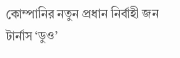কোম্পানির নতুন প্রধান নির্বাহী জন টার্নাস ‘ডুও’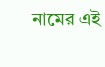নামের এই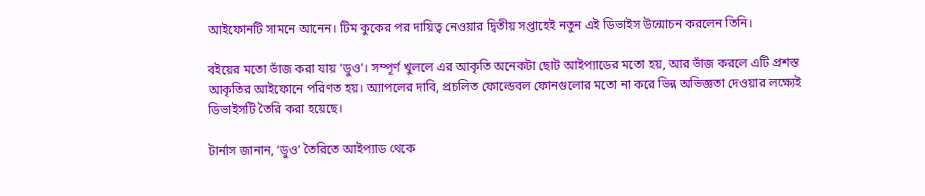আইফোনটি সামনে আনেন। টিম কুকের পর দায়িত্ব নেওয়ার দ্বিতীয় সপ্তাহেই নতুন এই ডিভাইস উন্মোচন করলেন তিনি।

বইয়ের মতো ভাঁজ করা যায় ‘ডুও’। সম্পূর্ণ খুললে এর আকৃতি অনেকটা ছোট আইপ্যাডের মতো হয়, আর ভাঁজ করলে এটি প্রশস্ত আকৃতির আইফোনে পরিণত হয়। অ্যাপলের দাবি, প্রচলিত ফোল্ডেবল ফোনগুলোর মতো না করে ভিন্ন অভিজ্ঞতা দেওয়ার লক্ষ্যেই ডিভাইসটি তৈরি করা হয়েছে।

টার্নাস জানান, ‘ডুও’ তৈরিতে আইপ্যাড থেকে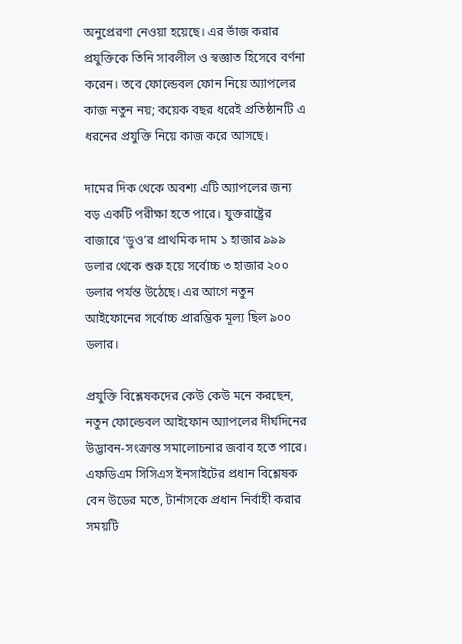অনুপ্রেরণা নেওয়া হয়েছে। এর ভাঁজ করার প্রযুক্তিকে তিনি সাবলীল ও স্বজ্ঞাত হিসেবে বর্ণনা করেন। তবে ফোল্ডেবল ফোন নিয়ে অ্যাপলের কাজ নতুন নয়; কয়েক বছর ধরেই প্রতিষ্ঠানটি এ ধরনের প্রযুক্তি নিয়ে কাজ করে আসছে।

দামের দিক থেকে অবশ্য এটি অ্যাপলের জন্য বড় একটি পরীক্ষা হতে পারে। যুক্তরাষ্ট্রের বাজারে ‘ডুও’র প্রাথমিক দাম ১ হাজার ৯৯৯ ডলার থেকে শুরু হয়ে সর্বোচ্চ ৩ হাজার ২০০ ডলার পর্যন্ত উঠেছে। এর আগে নতুন আইফোনের সর্বোচ্চ প্রারম্ভিক মূল্য ছিল ৯০০ ডলার।

প্রযুক্তি বিশ্লেষকদের কেউ কেউ মনে করছেন, নতুন ফোল্ডেবল আইফোন অ্যাপলের দীর্ঘদিনের উদ্ভাবন-সংক্রান্ত সমালোচনার জবাব হতে পারে। এফডিএম সিসিএস ইনসাইটের প্রধান বিশ্লেষক বেন উডের মতে, টার্নাসকে প্রধান নির্বাহী করার সময়টি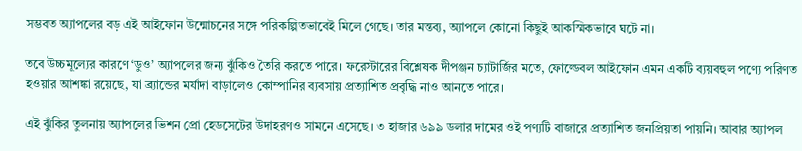সম্ভবত অ্যাপলের বড় এই আইফোন উন্মোচনের সঙ্গে পরিকল্পিতভাবেই মিলে গেছে। তার মন্তব্য, অ্যাপলে কোনো কিছুই আকস্মিকভাবে ঘটে না।

তবে উচ্চমূল্যের কারণে ‘ডুও’ অ্যাপলের জন্য ঝুঁকিও তৈরি করতে পারে। ফরেস্টারের বিশ্লেষক দীপঞ্জন চ্যাটার্জির মতে, ফোল্ডেবল আইফোন এমন একটি ব্যয়বহুল পণ্যে পরিণত হওয়ার আশঙ্কা রয়েছে, যা ব্র্যান্ডের মর্যাদা বাড়ালেও কোম্পানির ব্যবসায় প্রত্যাশিত প্রবৃদ্ধি নাও আনতে পারে।

এই ঝুঁকির তুলনায় অ্যাপলের ভিশন প্রো হেডসেটের উদাহরণও সামনে এসেছে। ৩ হাজার ৬৯৯ ডলার দামের ওই পণ্যটি বাজারে প্রত্যাশিত জনপ্রিয়তা পায়নি। আবার অ্যাপল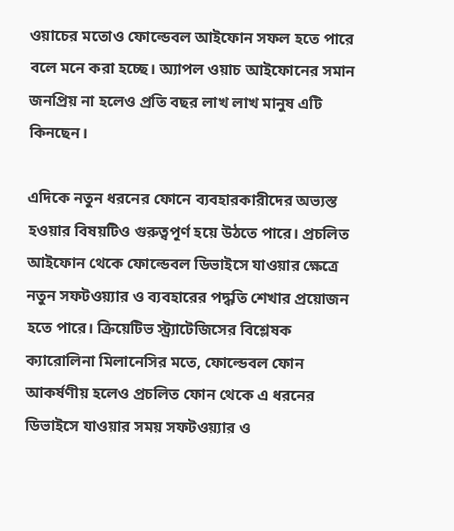ওয়াচের মতোও ফোল্ডেবল আইফোন সফল হতে পারে বলে মনে করা হচ্ছে। অ্যাপল ওয়াচ আইফোনের সমান জনপ্রিয় না হলেও প্রতি বছর লাখ লাখ মানুষ এটি কিনছেন।

এদিকে নতুন ধরনের ফোনে ব্যবহারকারীদের অভ্যস্ত হওয়ার বিষয়টিও গুরুত্বপূর্ণ হয়ে উঠতে পারে। প্রচলিত আইফোন থেকে ফোল্ডেবল ডিভাইসে যাওয়ার ক্ষেত্রে নতুন সফটওয়্যার ও ব্যবহারের পদ্ধতি শেখার প্রয়োজন হতে পারে। ক্রিয়েটিভ স্ট্র্যাটেজিসের বিশ্লেষক ক্যারোলিনা মিলানেসির মতে, ফোল্ডেবল ফোন আকর্ষণীয় হলেও প্রচলিত ফোন থেকে এ ধরনের ডিভাইসে যাওয়ার সময় সফটওয়্যার ও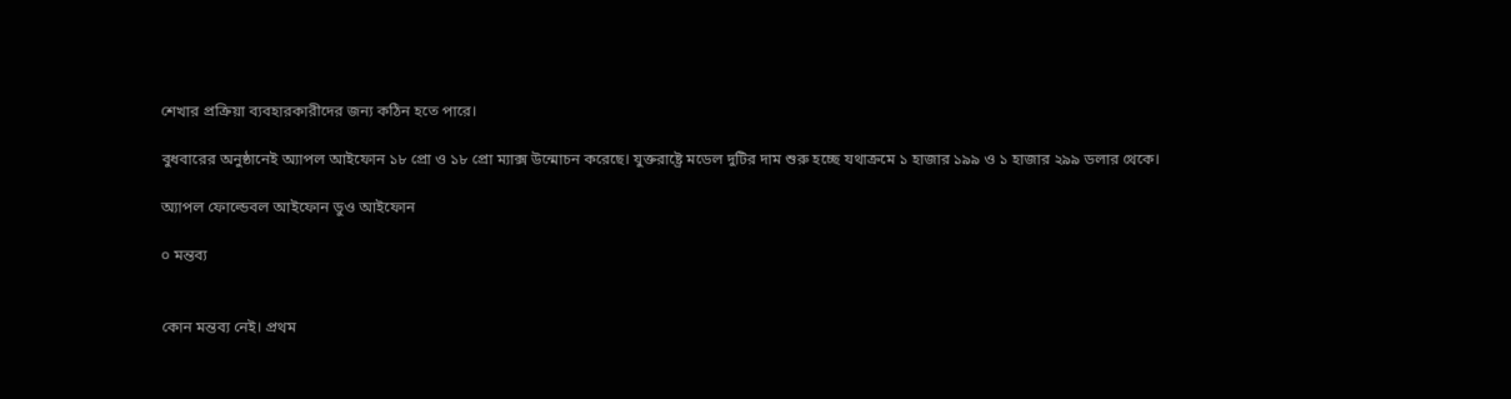শেখার প্রক্রিয়া ব্যবহারকারীদের জন্য কঠিন হতে পারে।

বুধবারের অনুষ্ঠানেই অ্যাপল আইফোন ১৮ প্রো ও ১৮ প্রো ম্যাক্স উন্মোচন করেছে। যুক্তরাষ্ট্রে মডেল দুটির দাম শুরু হচ্ছে যথাক্রমে ১ হাজার ১৯৯ ও ১ হাজার ২৯৯ ডলার থেকে।

অ্যাপল ফোল্ডেবল আইফোন ডুও আইফোন

০ মন্তব্য


কোন মন্তব্য নেই। প্রথম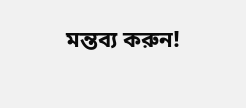মন্তব্য করুন!